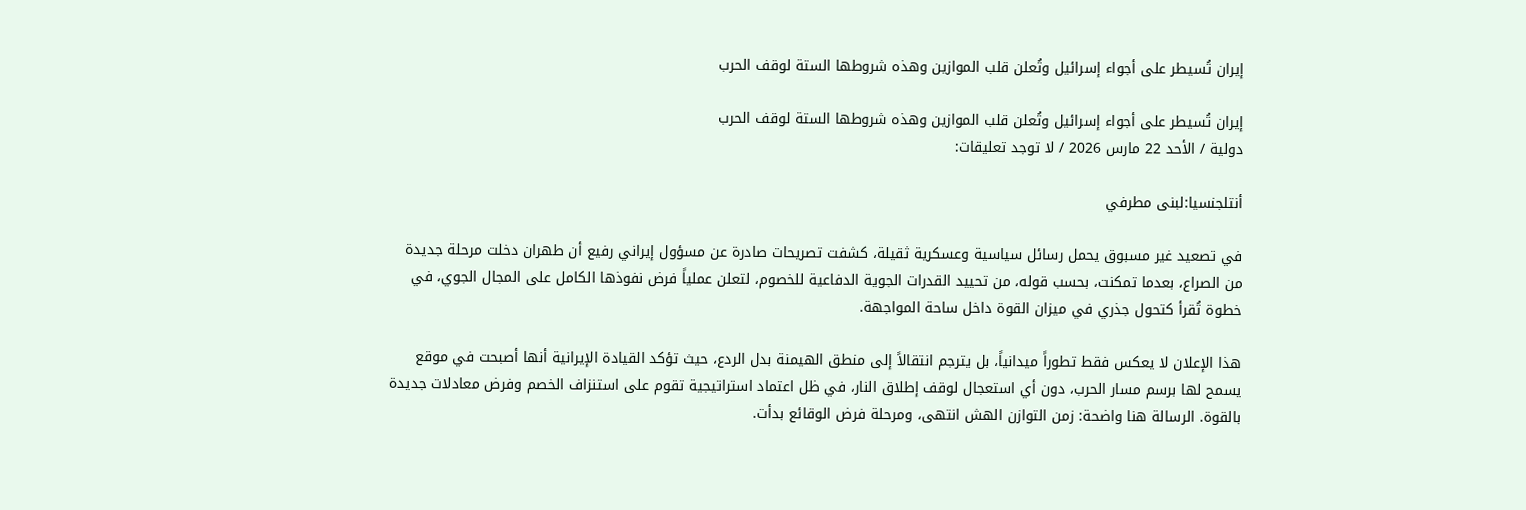إيران تُسيطر على أجواء إسرائيل وتُعلن قلب الموازين وهذه شروطها الستة لوقف الحرب

إيران تُسيطر على أجواء إسرائيل وتُعلن قلب الموازين وهذه شروطها الستة لوقف الحرب
دولية / الأحد 22 مارس 2026 / لا توجد تعليقات:

أنتلجنسيا:لبنى مطرفي

في تصعيد غير مسبوق يحمل رسائل سياسية وعسكرية ثقيلة، كشفت تصريحات صادرة عن مسؤول إيراني رفيع أن طهران دخلت مرحلة جديدة من الصراع، بعدما تمكنت، بحسب قوله، من تحييد القدرات الجوية الدفاعية للخصوم، لتعلن عملياً فرض نفوذها الكامل على المجال الجوي، في خطوة تُقرأ كتحول جذري في ميزان القوة داخل ساحة المواجهة.

هذا الإعلان لا يعكس فقط تطوراً ميدانياً، بل يترجم انتقالاً إلى منطق الهيمنة بدل الردع، حيث تؤكد القيادة الإيرانية أنها أصبحت في موقع يسمح لها برسم مسار الحرب، دون أي استعجال لوقف إطلاق النار، في ظل اعتماد استراتيجية تقوم على استنزاف الخصم وفرض معادلات جديدة بالقوة. الرسالة هنا واضحة: زمن التوازن الهش انتهى، ومرحلة فرض الوقائع بدأت.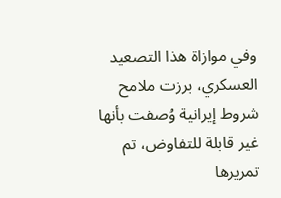وفي موازاة هذا التصعيد العسكري، برزت ملامح شروط إيرانية وُصفت بأنها غير قابلة للتفاوض، تم تمريرها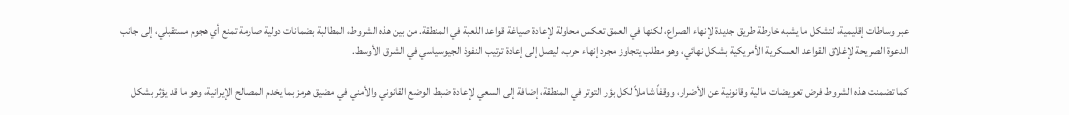عبر وساطات إقليمية، لتشكل ما يشبه خارطة طريق جديدة لإنهاء الصراع، لكنها في العمق تعكس محاولة لإعادة صياغة قواعد اللعبة في المنطقة. من بين هذه الشروط، المطالبة بضمانات دولية صارمة تمنع أي هجوم مستقبلي، إلى جانب الدعوة الصريحة لإغلاق القواعد العسكرية الأمريكية بشكل نهائي، وهو مطلب يتجاوز مجرد إنهاء حرب، ليصل إلى إعادة ترتيب النفوذ الجيوسياسي في الشرق الأوسط.

كما تضمنت هذه الشروط فرض تعويضات مالية وقانونية عن الأضرار، ووقفاً شاملاً لكل بؤر التوتر في المنطقة، إضافة إلى السعي لإعادة ضبط الوضع القانوني والأمني في مضيق هرمز بما يخدم المصالح الإيرانية، وهو ما قد يؤثر بشكل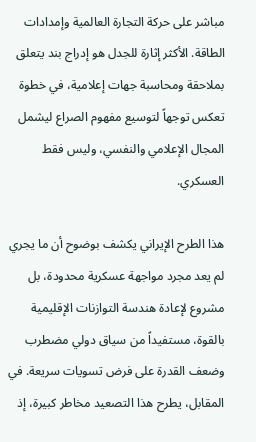مباشر على حركة التجارة العالمية وإمدادات الطاقة. الأكثر إثارة للجدل هو إدراج بند يتعلق بملاحقة ومحاسبة جهات إعلامية، في خطوة تعكس توجهاً لتوسيع مفهوم الصراع ليشمل المجال الإعلامي والنفسي، وليس فقط العسكري.

هذا الطرح الإيراني يكشف بوضوح أن ما يجري لم يعد مجرد مواجهة عسكرية محدودة، بل مشروع لإعادة هندسة التوازنات الإقليمية بالقوة، مستفيداً من سياق دولي مضطرب وضعف القدرة على فرض تسويات سريعة. في المقابل، يطرح هذا التصعيد مخاطر كبيرة، إذ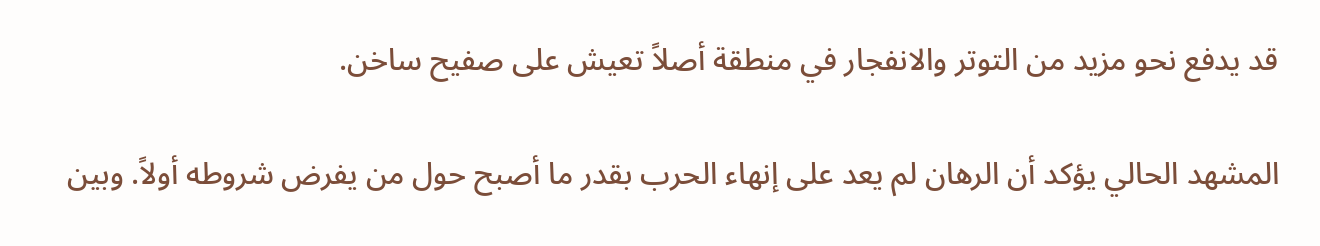قد يدفع نحو مزيد من التوتر والانفجار في منطقة أصلاً تعيش على صفيح ساخن.

المشهد الحالي يؤكد أن الرهان لم يعد على إنهاء الحرب بقدر ما أصبح حول من يفرض شروطه أولاً. وبين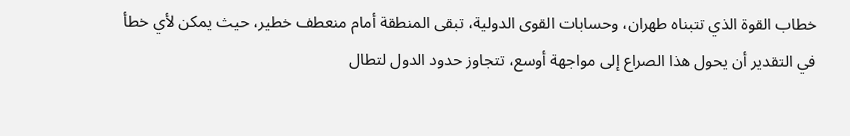خطاب القوة الذي تتبناه طهران، وحسابات القوى الدولية، تبقى المنطقة أمام منعطف خطير، حيث يمكن لأي خطأ في التقدير أن يحول هذا الصراع إلى مواجهة أوسع، تتجاوز حدود الدول لتطال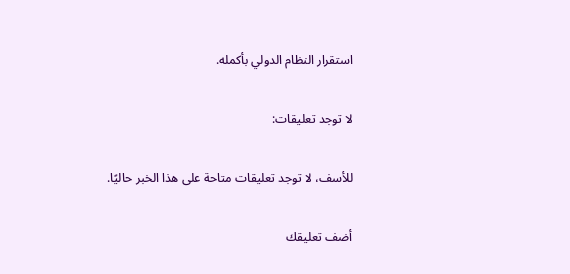استقرار النظام الدولي بأكمله.

لا توجد تعليقات:

للأسف، لا توجد تعليقات متاحة على هذا الخبر حاليًا.

أضف تعليقك